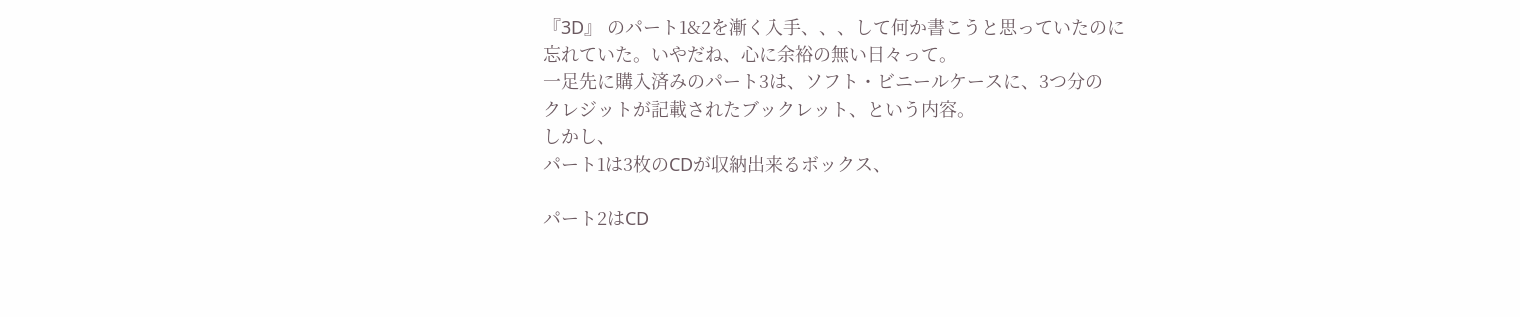『3D』 のパート1&2を漸く入手、、、して何か書こうと思っていたのに
忘れていた。いやだね、心に余裕の無い日々って。
一足先に購入済みのパート3は、ソフト・ビニールケースに、3つ分の
クレジットが記載されたブックレット、という内容。
しかし、
パート1は3枚のCDが収納出来るボックス、

パート2はCD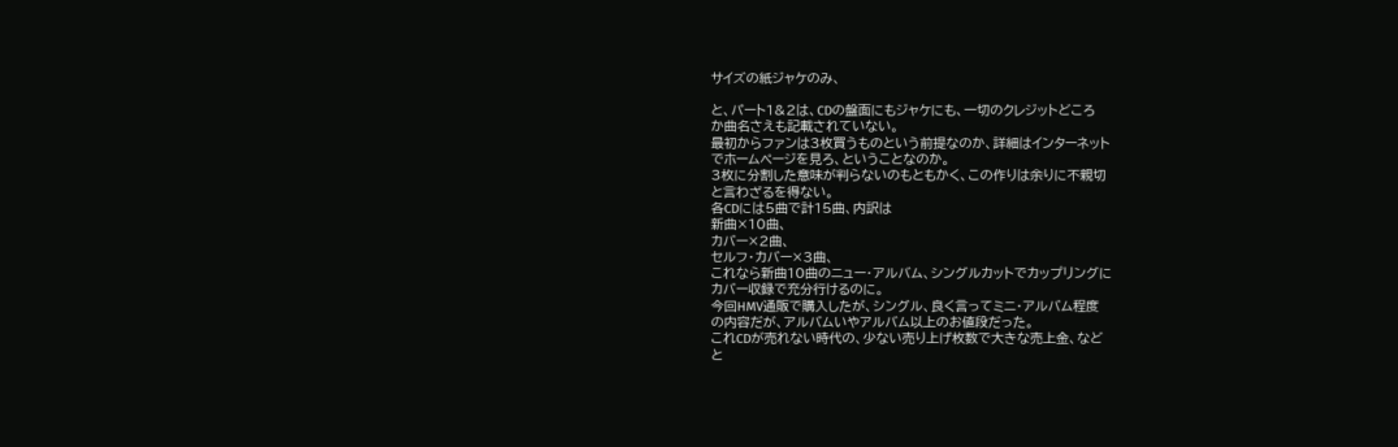サイズの紙ジャケのみ、

と、パート1&2は、CDの盤面にもジャケにも、一切のクレジットどころ
か曲名さえも記載されていない。
最初からファンは3枚買うものという前提なのか、詳細はインターネット
でホームページを見ろ、ということなのか。
3枚に分割した意味が判らないのもともかく、この作りは余りに不親切
と言わざるを得ない。
各CDには5曲で計15曲、内訳は
新曲×10曲、
カバー×2曲、
セルフ・カバー×3曲、
これなら新曲10曲のニュー・アルバム、シングルカットでカップリングに
カバー収録で充分行けるのに。
今回HMV通販で購入したが、シングル、良く言ってミニ・アルバム程度
の内容だが、アルバムいやアルバム以上のお値段だった。
これCDが売れない時代の、少ない売り上げ枚数で大きな売上金、など
と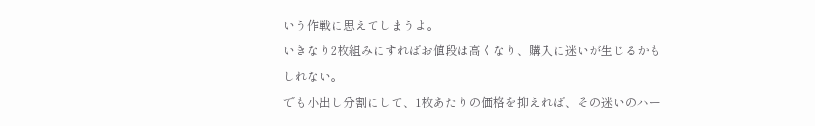いう作戦に思えてしまうよ。
いきなり2枚組みにすればお値段は高くなり、購入に迷いが生じるかも
しれない。
でも小出し分割にして、1枚あたりの価格を抑えれば、その迷いのハー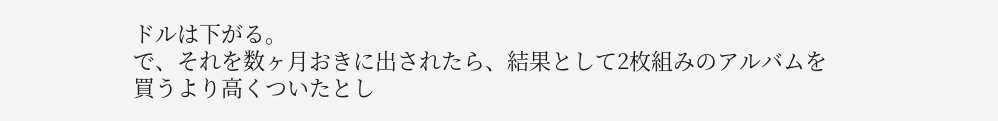ドルは下がる。
で、それを数ヶ月おきに出されたら、結果として2枚組みのアルバムを
買うより高くついたとし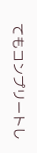てもコンプリートし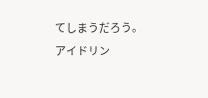てしまうだろう。
アイドリン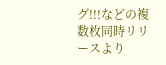グ!!!などの複数枚同時リリースより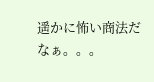遥かに怖い商法だなぁ。。。